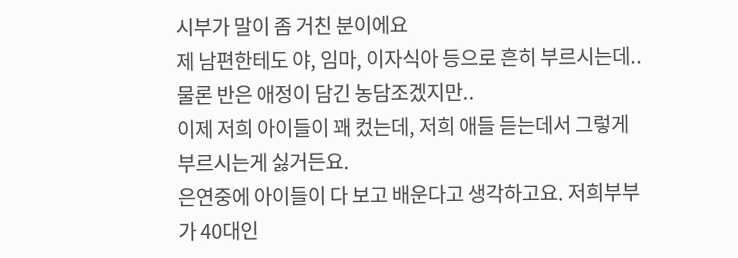시부가 말이 좀 거친 분이에요
제 남편한테도 야, 임마, 이자식아 등으로 흔히 부르시는데.. 물론 반은 애정이 담긴 농담조겠지만..
이제 저희 아이들이 꽤 컸는데, 저희 애들 듣는데서 그렇게 부르시는게 싫거든요.
은연중에 아이들이 다 보고 배운다고 생각하고요. 저희부부가 40대인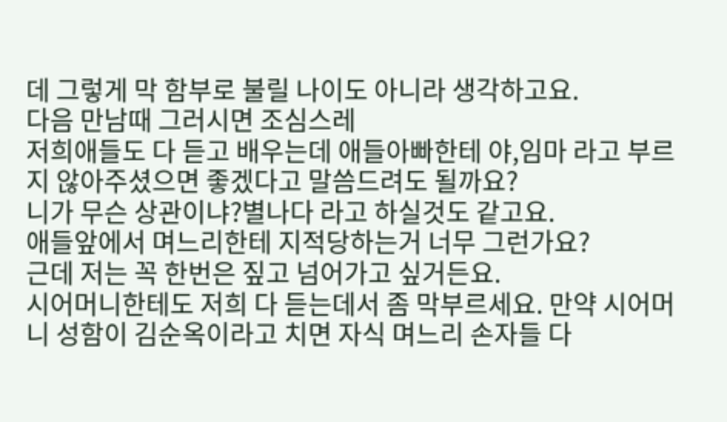데 그렇게 막 함부로 불릴 나이도 아니라 생각하고요.
다음 만남때 그러시면 조심스레
저희애들도 다 듣고 배우는데 애들아빠한테 야,임마 라고 부르지 않아주셨으면 좋겠다고 말씀드려도 될까요?
니가 무슨 상관이냐?별나다 라고 하실것도 같고요.
애들앞에서 며느리한테 지적당하는거 너무 그런가요?
근데 저는 꼭 한번은 짚고 넘어가고 싶거든요.
시어머니한테도 저희 다 듣는데서 좀 막부르세요. 만약 시어머니 성함이 김순옥이라고 치면 자식 며느리 손자들 다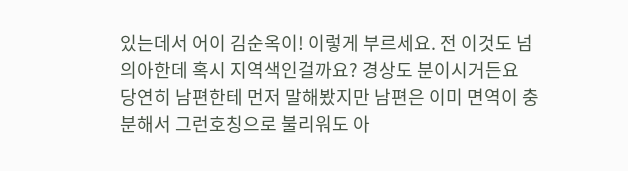있는데서 어이 김순옥이! 이렇게 부르세요. 전 이것도 넘 의아한데 혹시 지역색인걸까요? 경상도 분이시거든요
당연히 남편한테 먼저 말해봤지만 남편은 이미 면역이 충분해서 그런호칭으로 불리워도 아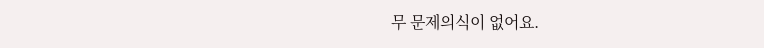무 문제의식이 없어요.